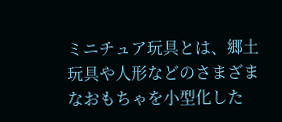ミニチュア玩具とは、郷土玩具や人形などのさまざまなおもちゃを小型化した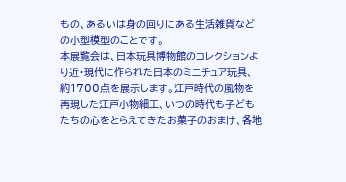もの、あるいは身の回りにある生活雑貨などの小型模型のことです。
本展覧会は、日本玩具博物館のコレクションより近・現代に作られた日本のミニチュア玩具、約1700点を展示します。江戸時代の風物を再現した江戸小物細工、いつの時代も子どもたちの心をとらえてきたお菓子のおまけ、各地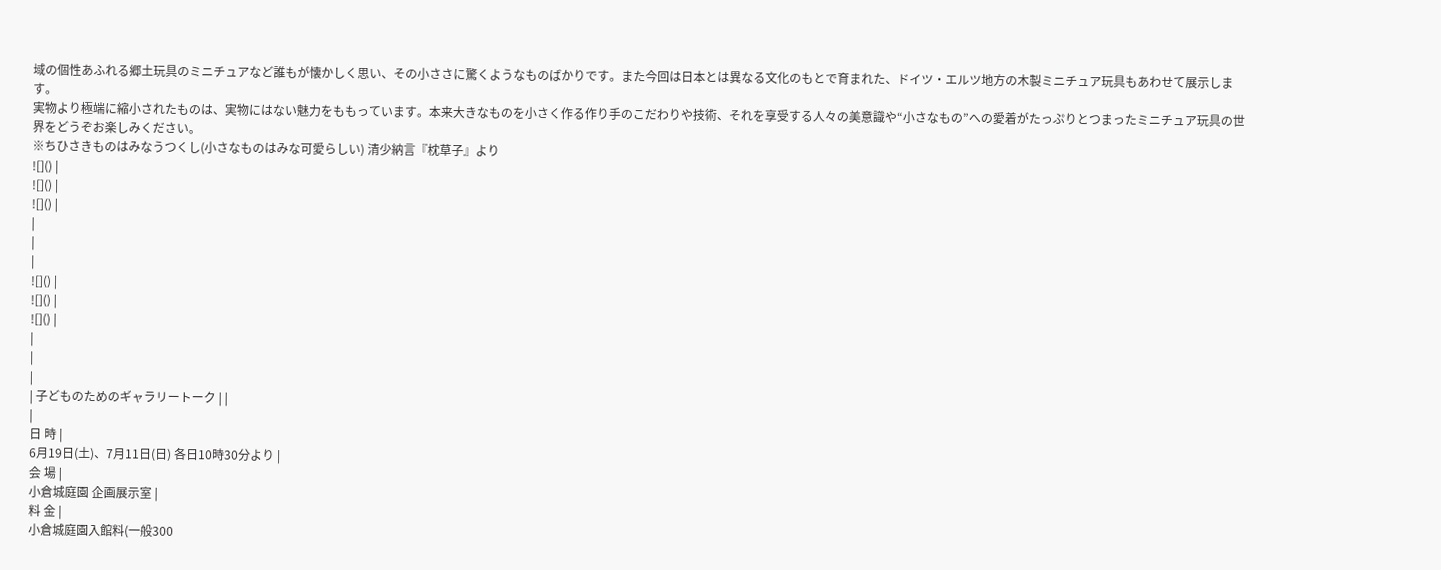域の個性あふれる郷土玩具のミニチュアなど誰もが懐かしく思い、その小ささに驚くようなものばかりです。また今回は日本とは異なる文化のもとで育まれた、ドイツ・エルツ地方の木製ミニチュア玩具もあわせて展示します。
実物より極端に縮小されたものは、実物にはない魅力をももっています。本来大きなものを小さく作る作り手のこだわりや技術、それを享受する人々の美意識や“小さなもの”への愛着がたっぷりとつまったミニチュア玩具の世界をどうぞお楽しみください。
※ちひさきものはみなうつくし(小さなものはみな可愛らしい) 清少納言『枕草子』より
![]() |
![]() |
![]() |
|
|
|
![]() |
![]() |
![]() |
|
|
|
| 子どものためのギャラリートーク | |
|
日 時 |
6月19日(土)、7月11日(日) 各日10時30分より |
会 場 |
小倉城庭園 企画展示室 |
料 金 |
小倉城庭園入館料(一般300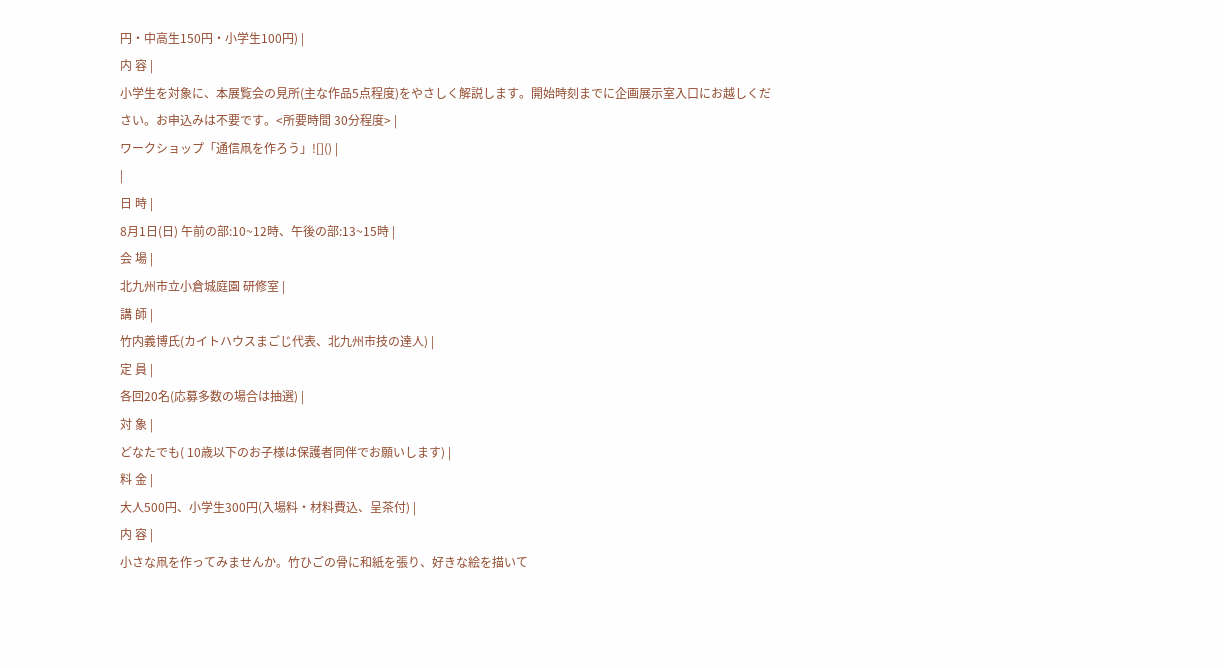円・中高生150円・小学生100円) |
内 容 |
小学生を対象に、本展覧会の見所(主な作品5点程度)をやさしく解説します。開始時刻までに企画展示室入口にお越しください。お申込みは不要です。<所要時間 30分程度> |
ワークショップ「通信凧を作ろう」![]() |
|
日 時 |
8月1日(日) 午前の部:10~12時、午後の部:13~15時 |
会 場 |
北九州市立小倉城庭園 研修室 |
講 師 |
竹内義博氏(カイトハウスまごじ代表、北九州市技の達人) |
定 員 |
各回20名(応募多数の場合は抽選) |
対 象 |
どなたでも( 10歳以下のお子様は保護者同伴でお願いします) |
料 金 |
大人500円、小学生300円(入場料・材料費込、呈茶付) |
内 容 |
小さな凧を作ってみませんか。竹ひごの骨に和紙を張り、好きな絵を描いて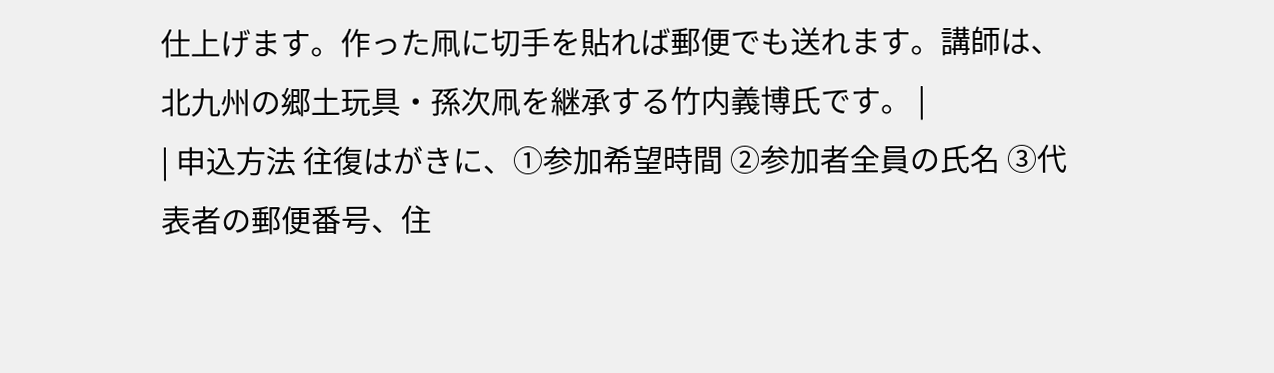仕上げます。作った凧に切手を貼れば郵便でも送れます。講師は、北九州の郷土玩具・孫次凧を継承する竹内義博氏です。 |
| 申込方法 往復はがきに、①参加希望時間 ②参加者全員の氏名 ③代表者の郵便番号、住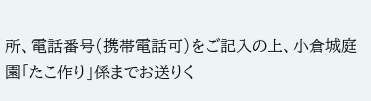所、電話番号(携帯電話可)をご記入の上、小倉城庭園「たこ作り」係までお送りく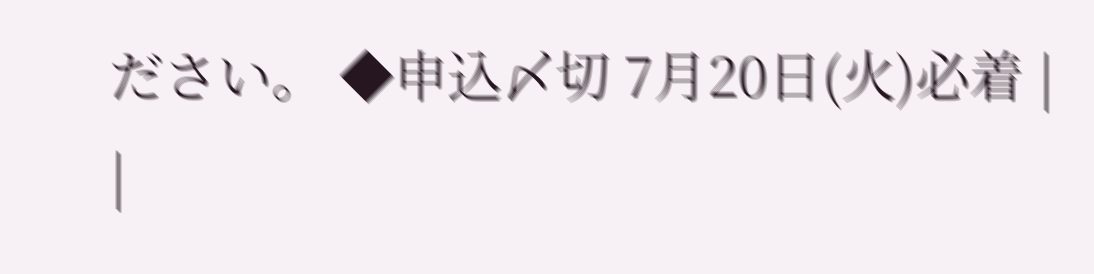ださい。 ◆申込〆切 7月20日(火)必着 |
|